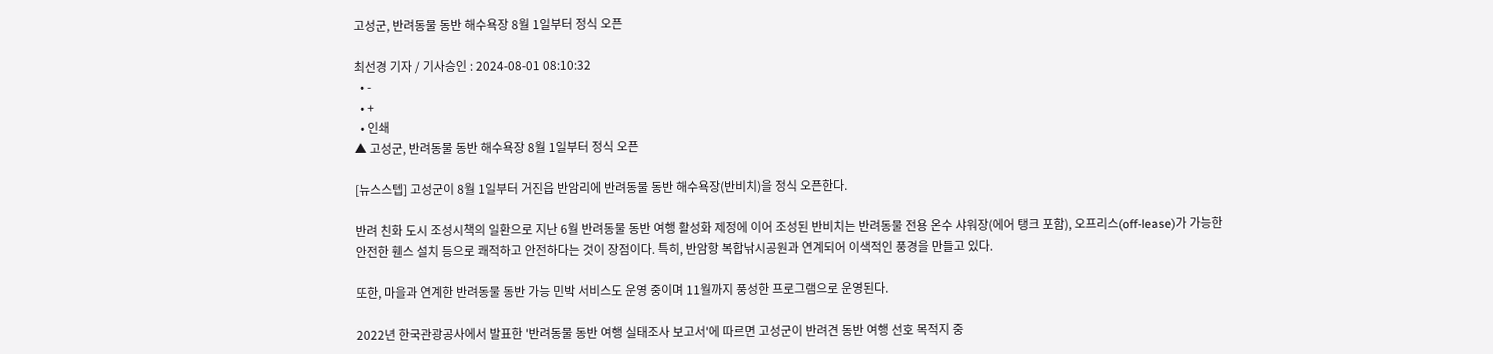고성군, 반려동물 동반 해수욕장 8월 1일부터 정식 오픈

최선경 기자 / 기사승인 : 2024-08-01 08:10:32
  • -
  • +
  • 인쇄
▲ 고성군, 반려동물 동반 해수욕장 8월 1일부터 정식 오픈

[뉴스스텝] 고성군이 8월 1일부터 거진읍 반암리에 반려동물 동반 해수욕장(반비치)을 정식 오픈한다.

반려 친화 도시 조성시책의 일환으로 지난 6월 반려동물 동반 여행 활성화 제정에 이어 조성된 반비치는 반려동물 전용 온수 샤워장(에어 탱크 포함), 오프리스(off-lease)가 가능한 안전한 휀스 설치 등으로 쾌적하고 안전하다는 것이 장점이다. 특히, 반암항 복합낚시공원과 연계되어 이색적인 풍경을 만들고 있다.

또한, 마을과 연계한 반려동물 동반 가능 민박 서비스도 운영 중이며 11월까지 풍성한 프로그램으로 운영된다.

2022년 한국관광공사에서 발표한 '반려동물 동반 여행 실태조사 보고서'에 따르면 고성군이 반려견 동반 여행 선호 목적지 중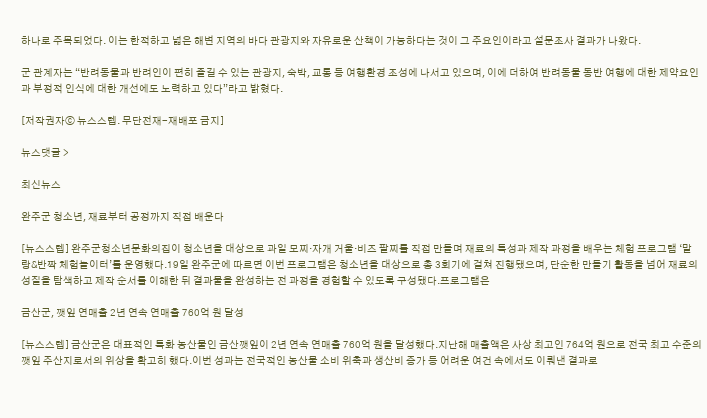하나로 주목되었다. 이는 한적하고 넓은 해변 지역의 바다 관광지와 자유로운 산책이 가능하다는 것이 그 주요인이라고 설문조사 결과가 나왔다.

군 관계자는 “반려동물과 반려인이 편히 즐길 수 있는 관광지, 숙박, 교통 등 여행환경 조성에 나서고 있으며, 이에 더하여 반려동물 동반 여행에 대한 제약요인과 부정적 인식에 대한 개선에도 노력하고 있다”라고 밝혔다.

[저작권자ⓒ 뉴스스텝. 무단전재-재배포 금지]

뉴스댓글 >

최신뉴스

완주군 청소년, 재료부터 공정까지 직접 배운다

[뉴스스텝] 완주군청소년문화의집이 청소년을 대상으로 과일 모찌·자개 거울·비즈 팔찌를 직접 만들며 재료의 특성과 제작 과정을 배우는 체험 프로그램 ‘말랑&반짝 체험놀이터’를 운영했다.19일 완주군에 따르면 이번 프로그램은 청소년을 대상으로 총 3회기에 걸쳐 진행됐으며, 단순한 만들기 활동을 넘어 재료의 성질을 탐색하고 제작 순서를 이해한 뒤 결과물을 완성하는 전 과정을 경험할 수 있도록 구성됐다.프로그램은

금산군, 깻잎 연매출 2년 연속 연매출 760억 원 달성

[뉴스스텝] 금산군은 대표적인 특화 농산물인 금산깻잎이 2년 연속 연매출 760억 원을 달성했다.지난해 매출액은 사상 최고인 764억 원으로 전국 최고 수준의 깻잎 주산지로서의 위상을 확고히 했다.이번 성과는 전국적인 농산물 소비 위축과 생산비 증가 등 어려운 여건 속에서도 이뤄낸 결과로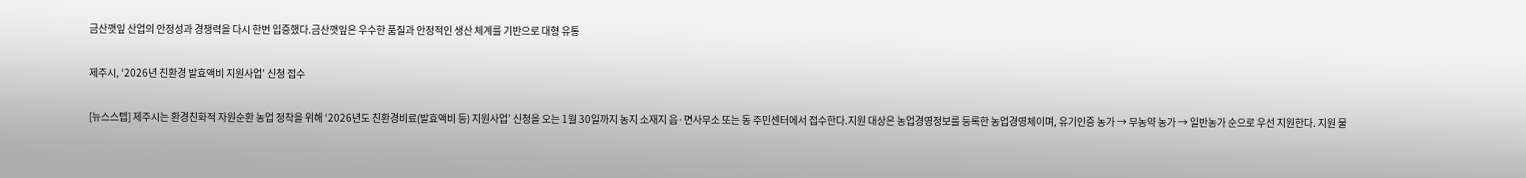금산깻잎 산업의 안정성과 경쟁력을 다시 한번 입증했다.금산깻잎은 우수한 품질과 안정적인 생산 체계를 기반으로 대형 유통

제주시, ‘2026년 친환경 발효액비 지원사업’ 신청 접수

[뉴스스텝] 제주시는 환경친화적 자원순환 농업 정착을 위해 ‘2026년도 친환경비료(발효액비 등) 지원사업’ 신청을 오는 1월 30일까지 농지 소재지 읍·면사무소 또는 동 주민센터에서 접수한다.지원 대상은 농업경영정보를 등록한 농업경영체이며, 유기인증 농가 → 무농약 농가 → 일반농가 순으로 우선 지원한다. 지원 물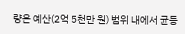량은 예산(2억 5천만 원) 범위 내에서 균등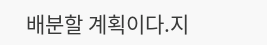배분할 계획이다.지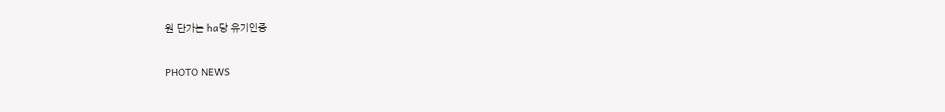원 단가는 ha당 유기인증

PHOTO NEWS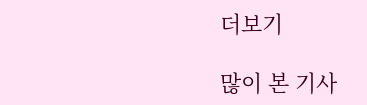더보기

많이 본 기사